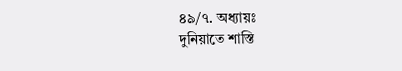৪৯/৭. অধ্যায়ঃ
দুনিয়াতে শাস্তি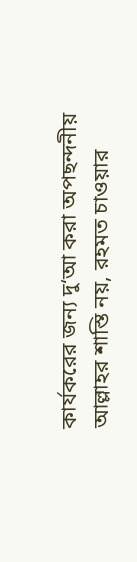কার্যকরের জন্য দু‘আ করা অপছন্দনীয়
আল্লাহর শাস্তি নয়, রহমত চাওয়ার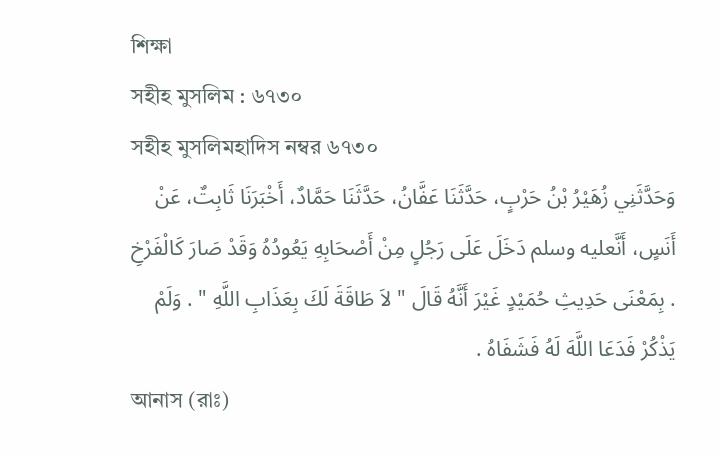শিক্ষা
সহীহ মুসলিম : ৬৭৩০
সহীহ মুসলিমহাদিস নম্বর ৬৭৩০
وَحَدَّثَنِي زُهَيْرُ بْنُ حَرْبٍ، حَدَّثَنَا عَفَّانُ، حَدَّثَنَا حَمَّادٌ، أَخْبَرَنَا ثَابِتٌ، عَنْ أَنَسٍ، أَنَّعليه وسلم دَخَلَ عَلَى رَجُلٍ مِنْ أَصْحَابِهِ يَعُودُهُ وَقَدْ صَارَ كَالْفَرْخِ . بِمَعْنَى حَدِيثِ حُمَيْدٍ غَيْرَ أَنَّهُ قَالَ " لاَ طَاقَةَ لَكَ بِعَذَابِ اللَّهِ " . وَلَمْ يَذْكُرْ فَدَعَا اللَّهَ لَهُ فَشَفَاهُ .
আনাস (রাঃ)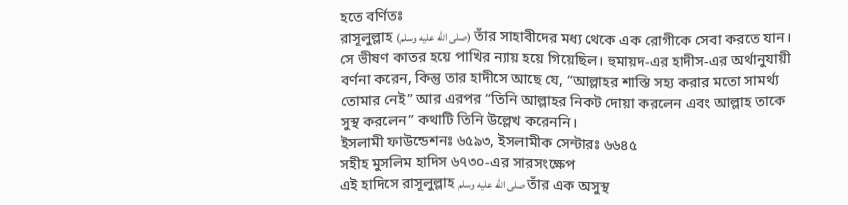হতে বর্ণিতঃ
রাসূলুল্লাহ (صلى الله عليه وسلم) তাঁর সাহাবীদের মধ্য থেকে এক রোগীকে সেবা করতে যান। সে ভীষণ কাতর হয়ে পাখির ন্যায় হয়ে গিয়েছিল। হুমায়দ-এর হাদীস-এর অর্থানুযায়ী বর্ণনা করেন, কিন্তু তার হাদীসে আছে যে, “আল্লাহর শাস্তি সহ্য করার মতো সামর্থ্য তোমার নেই” আর এরপর “তিনি আল্লাহর নিকট দোয়া করলেন এবং আল্লাহ তাকে সুস্থ করলেন” কথাটি তিনি উল্লেখ করেননি।
ইসলামী ফাউন্ডেশনঃ ৬৫৯৩, ইসলামীক সেন্টারঃ ৬৬৪৫
সহীহ মুসলিম হাদিস ৬৭৩০-এর সারসংক্ষেপ
এই হাদিসে রাসূলুল্লাহ صلى الله عليه وسلم তাঁর এক অসুস্থ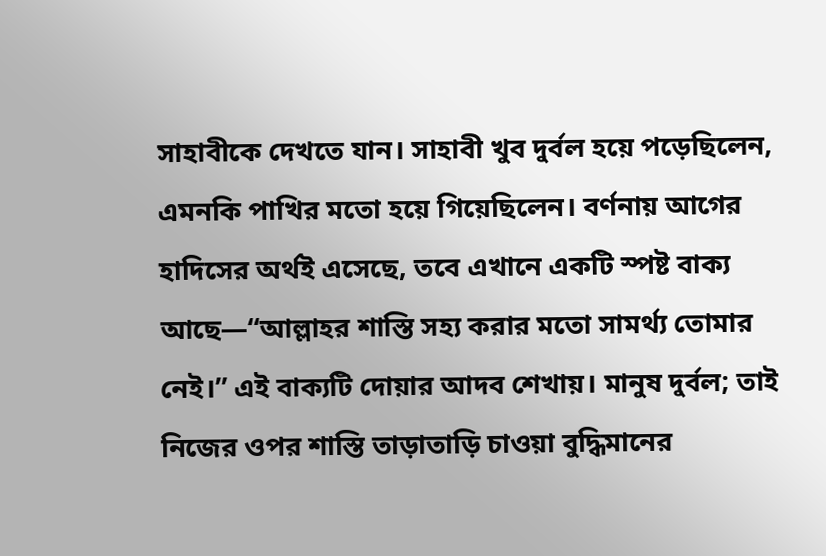সাহাবীকে দেখতে যান। সাহাবী খুব দুর্বল হয়ে পড়েছিলেন, এমনকি পাখির মতো হয়ে গিয়েছিলেন। বর্ণনায় আগের হাদিসের অর্থই এসেছে, তবে এখানে একটি স্পষ্ট বাক্য আছে—“আল্লাহর শাস্তি সহ্য করার মতো সামর্থ্য তোমার নেই।” এই বাক্যটি দোয়ার আদব শেখায়। মানুষ দুর্বল; তাই নিজের ওপর শাস্তি তাড়াতাড়ি চাওয়া বুদ্ধিমানের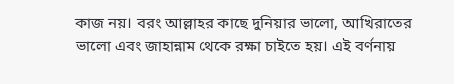কাজ নয়। বরং আল্লাহর কাছে দুনিয়ার ভালো, আখিরাতের ভালো এবং জাহান্নাম থেকে রক্ষা চাইতে হয়। এই বর্ণনায়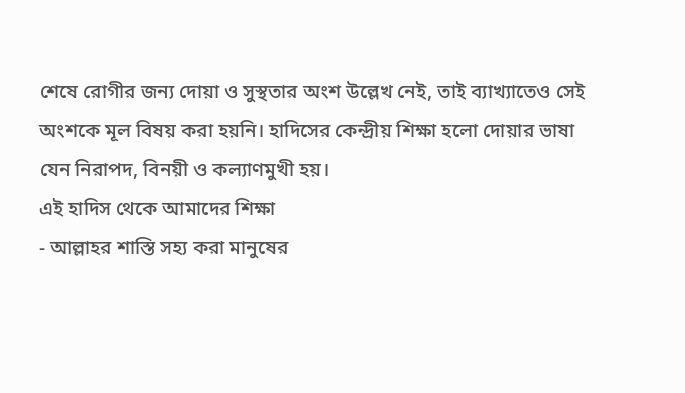শেষে রোগীর জন্য দোয়া ও সুস্থতার অংশ উল্লেখ নেই, তাই ব্যাখ্যাতেও সেই অংশকে মূল বিষয় করা হয়নি। হাদিসের কেন্দ্রীয় শিক্ষা হলো দোয়ার ভাষা যেন নিরাপদ, বিনয়ী ও কল্যাণমুখী হয়।
এই হাদিস থেকে আমাদের শিক্ষা
- আল্লাহর শাস্তি সহ্য করা মানুষের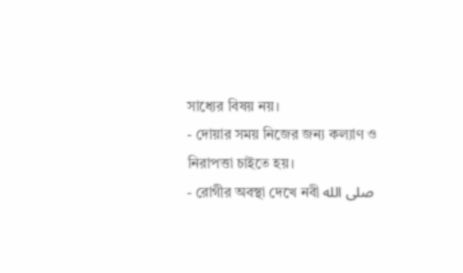সাধ্যের বিষয় নয়।
- দোয়ার সময় নিজের জন্য কল্যাণ ও নিরাপত্তা চাইতে হয়।
- রোগীর অবস্থা দেখে নবী صلى الله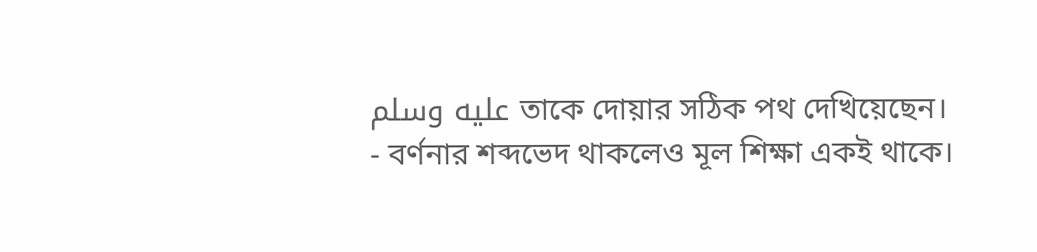عليه وسلم তাকে দোয়ার সঠিক পথ দেখিয়েছেন।
- বর্ণনার শব্দভেদ থাকলেও মূল শিক্ষা একই থাকে।